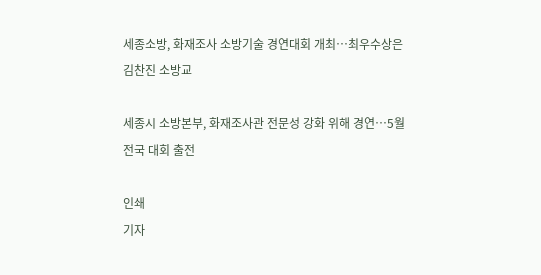세종소방, 화재조사 소방기술 경연대회 개최…최우수상은 김찬진 소방교

세종시 소방본부, 화재조사관 전문성 강화 위해 경연…5월 전국 대회 출전

인쇄
기자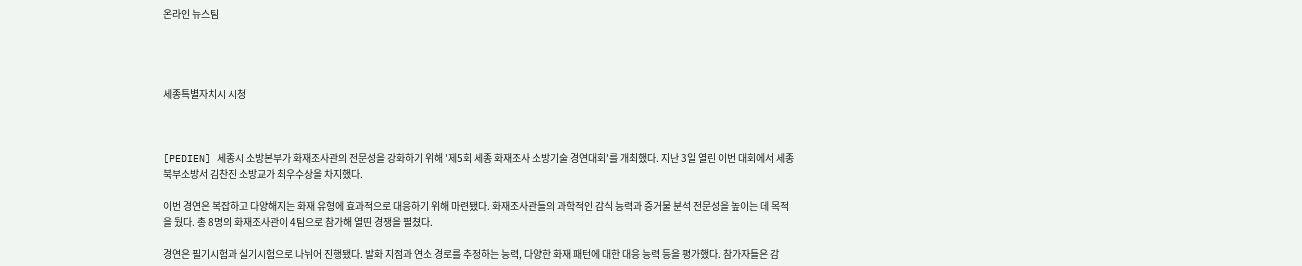온라인 뉴스팀




세종특별자치시 시청



[PEDIEN] 세종시 소방본부가 화재조사관의 전문성을 강화하기 위해 '제5회 세종 화재조사 소방기술 경연대회'를 개최했다. 지난 3일 열린 이번 대회에서 세종북부소방서 김찬진 소방교가 최우수상을 차지했다.

이번 경연은 복잡하고 다양해지는 화재 유형에 효과적으로 대응하기 위해 마련됐다. 화재조사관들의 과학적인 감식 능력과 증거물 분석 전문성을 높이는 데 목적을 뒀다. 총 8명의 화재조사관이 4팀으로 참가해 열띤 경쟁을 펼쳤다.

경연은 필기시험과 실기시험으로 나뉘어 진행됐다. 발화 지점과 연소 경로를 추정하는 능력, 다양한 화재 패턴에 대한 대응 능력 등을 평가했다. 참가자들은 감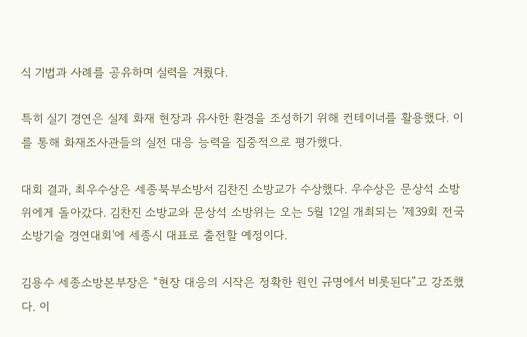식 기법과 사례를 공유하며 실력을 겨뤘다.

특히 실기 경연은 실제 화재 현장과 유사한 환경을 조성하기 위해 컨테이너를 활용했다. 이를 통해 화재조사관들의 실전 대응 능력을 집중적으로 평가했다.

대회 결과, 최우수상은 세종북부소방서 김찬진 소방교가 수상했다. 우수상은 문상석 소방위에게 돌아갔다. 김찬진 소방교와 문상석 소방위는 오는 5월 12일 개최되는 '제39회 전국 소방기술 경연대회'에 세종시 대표로 출전할 예정이다.

김용수 세종소방본부장은 “현장 대응의 시작은 정확한 원인 규명에서 비롯된다”고 강조했다. 이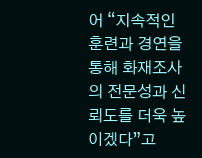어 “지속적인 훈련과 경연을 통해 화재조사의 전문성과 신뢰도를 더욱 높이겠다”고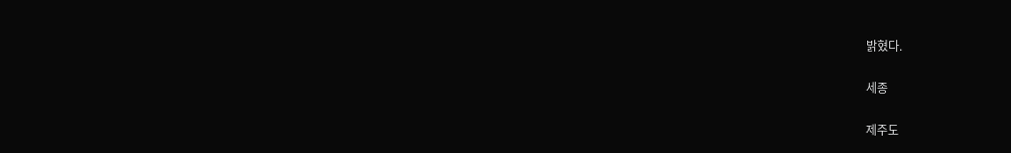밝혔다.

세종

제주도